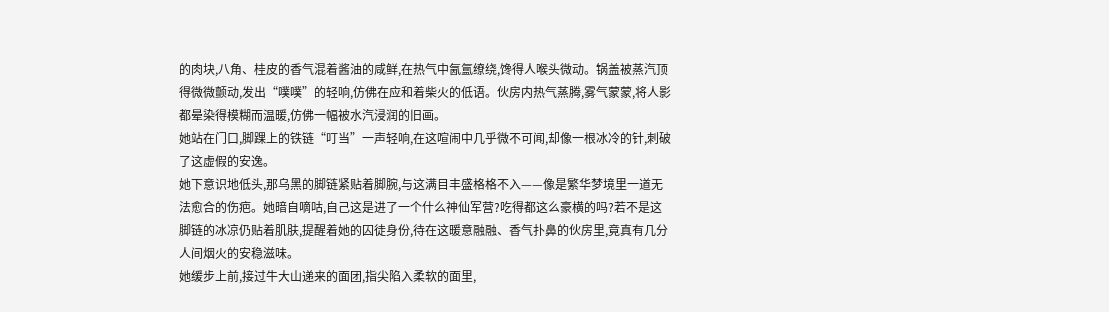的肉块,八角、桂皮的香气混着酱油的咸鲜,在热气中氤氲缭绕,馋得人喉头微动。锅盖被蒸汽顶得微微颤动,发出“噗噗”的轻响,仿佛在应和着柴火的低语。伙房内热气蒸腾,雾气蒙蒙,将人影都晕染得模糊而温暖,仿佛一幅被水汽浸润的旧画。
她站在门口,脚踝上的铁链“叮当”一声轻响,在这喧闹中几乎微不可闻,却像一根冰冷的针,刺破了这虚假的安逸。
她下意识地低头,那乌黑的脚链紧贴着脚腕,与这满目丰盛格格不入——像是繁华梦境里一道无法愈合的伤疤。她暗自嘀咕,自己这是进了一个什么神仙军营?吃得都这么豪横的吗?若不是这脚链的冰凉仍贴着肌肤,提醒着她的囚徒身份,待在这暖意融融、香气扑鼻的伙房里,竟真有几分人间烟火的安稳滋味。
她缓步上前,接过牛大山递来的面团,指尖陷入柔软的面里,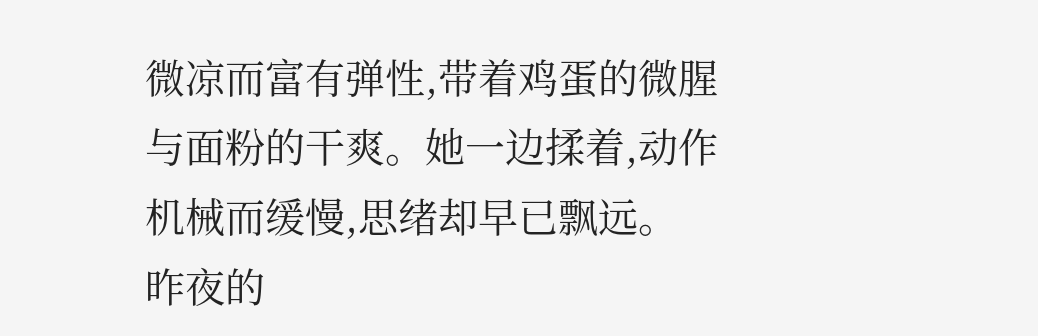微凉而富有弹性,带着鸡蛋的微腥与面粉的干爽。她一边揉着,动作机械而缓慢,思绪却早已飘远。
昨夜的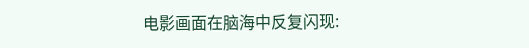电影画面在脑海中反复闪现: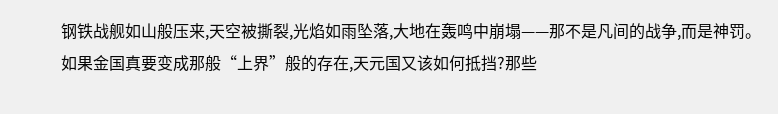钢铁战舰如山般压来,天空被撕裂,光焰如雨坠落,大地在轰鸣中崩塌——那不是凡间的战争,而是神罚。
如果金国真要变成那般“上界”般的存在,天元国又该如何抵挡?那些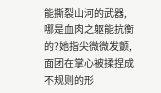能撕裂山河的武器,哪是血肉之躯能抗衡的?她指尖微微发颤,面团在掌心被揉捏成不规则的形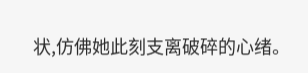状,仿佛她此刻支离破碎的心绪。